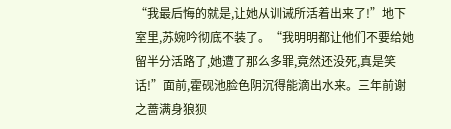“我最后悔的就是,让她从训诫所活着出来了!”地下室里,苏婉吟彻底不装了。“我明明都让他们不要给她留半分活路了,她遭了那么多罪,竟然还没死,真是笑话!”面前,霍砚池脸色阴沉得能滴出水来。三年前谢之蔷满身狼狈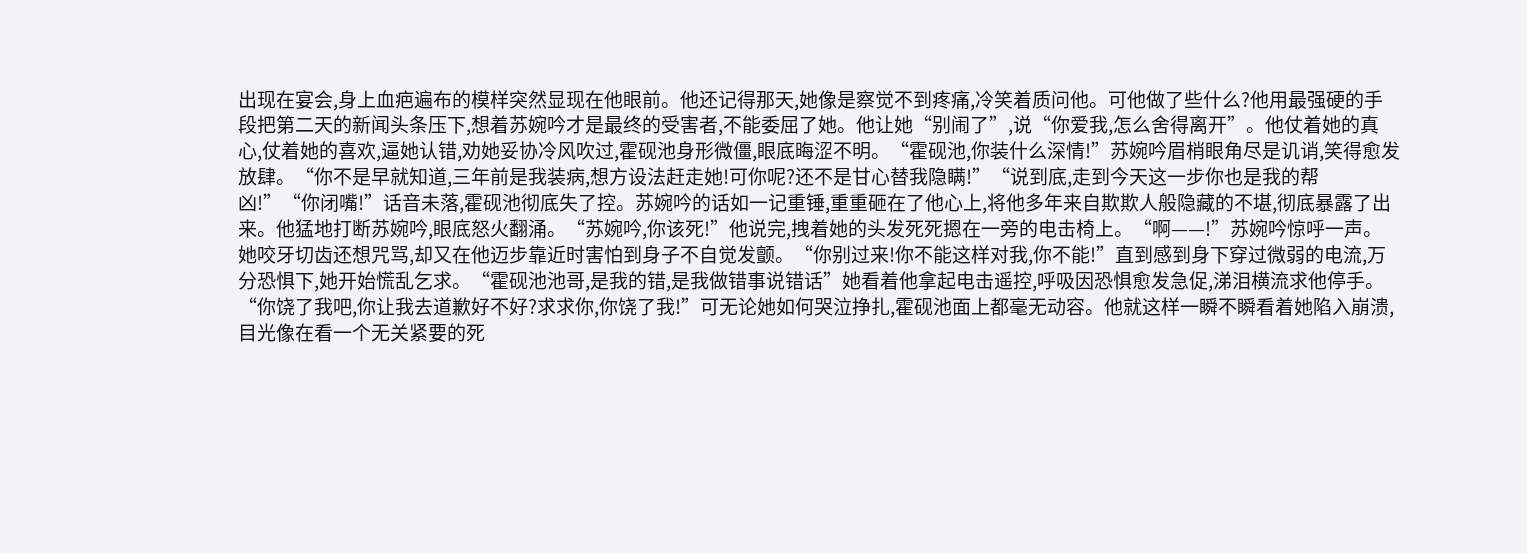出现在宴会,身上血疤遍布的模样突然显现在他眼前。他还记得那天,她像是察觉不到疼痛,冷笑着质问他。可他做了些什么?他用最强硬的手段把第二天的新闻头条压下,想着苏婉吟才是最终的受害者,不能委屈了她。他让她“别闹了”,说“你爱我,怎么舍得离开”。他仗着她的真心,仗着她的喜欢,逼她认错,劝她妥协冷风吹过,霍砚池身形微僵,眼底晦涩不明。“霍砚池,你装什么深情!”苏婉吟眉梢眼角尽是讥诮,笑得愈发放肆。“你不是早就知道,三年前是我装病,想方设法赶走她!可你呢?还不是甘心替我隐瞒!”“说到底,走到今天这一步你也是我的帮凶!”“你闭嘴!”话音未落,霍砚池彻底失了控。苏婉吟的话如一记重锤,重重砸在了他心上,将他多年来自欺欺人般隐藏的不堪,彻底暴露了出来。他猛地打断苏婉吟,眼底怒火翻涌。“苏婉吟,你该死!”他说完,拽着她的头发死死摁在一旁的电击椅上。“啊——!”苏婉吟惊呼一声。她咬牙切齿还想咒骂,却又在他迈步靠近时害怕到身子不自觉发颤。“你别过来!你不能这样对我,你不能!”直到感到身下穿过微弱的电流,万分恐惧下,她开始慌乱乞求。“霍砚池池哥,是我的错,是我做错事说错话”她看着他拿起电击遥控,呼吸因恐惧愈发急促,涕泪横流求他停手。“你饶了我吧,你让我去道歉好不好?求求你,你饶了我!”可无论她如何哭泣挣扎,霍砚池面上都毫无动容。他就这样一瞬不瞬看着她陷入崩溃,目光像在看一个无关紧要的死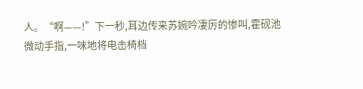人。“啊——!”下一秒,耳边传来苏婉吟凄厉的惨叫,霍砚池微动手指,一味地将电击椅档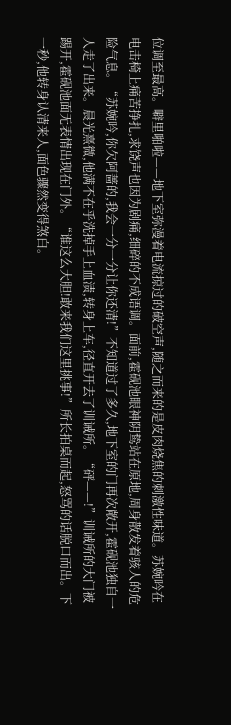位调至最高。噼里啪啦——地下室弥漫着电流掠过的破空声,随之而来的是皮肉烧焦的刺激性味道。苏婉吟在电击椅上痛苦挣扎,求饶声也因为剧痛,细碎的不成语调。面前,霍砚池眼神阴鸷站在原地,周身散发着骇人的危险气息。“苏婉吟,你欠阿蔷的,我会一分一分让你还清!”不知道过了多久,地下室的门再次敞开,霍砚池独自一人走了出来。晨光熹微,他满不在乎洗掉手上血渍,转身上车,径直开去了训诫所。“砰——!”训诫所的大门被踢开,霍砚池面无表情出现在门外。“谁这么大胆!敢来我们这里挑事!”所长拍桌而起,怒骂的话脱口而出。下一秒,他转身认清来人,面色骤然变得煞白。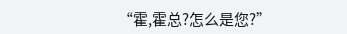“霍,霍总?怎么是您?”